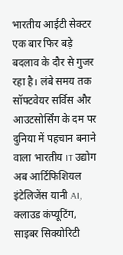भारतीय आईटी सेक्टर एक बार फिर बड़े बदलाव के दौर से गुजर रहा है। लंबे समय तक सॉफ्टवेयर सर्विस और आउटसोर्सिंग के दम पर दुनिया में पहचान बनाने वाला भारतीय IT उद्योग अब आर्टिफिशियल इंटेलिजेंस यानी AI, क्लाउड कंप्यूटिंग, साइबर सिक्योरिटी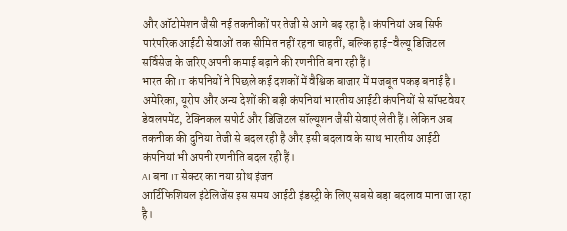और ऑटोमेशन जैसी नई तकनीकों पर तेजी से आगे बढ़ रहा है। कंपनियां अब सिर्फ पारंपरिक आईटी सेवाओं तक सीमित नहीं रहना चाहतीं, बल्कि हाई-वैल्यू डिजिटल सर्विसेज के जरिए अपनी कमाई बढ़ाने की रणनीति बना रही हैं।
भारत की IT कंपनियों ने पिछले कई दशकों में वैश्विक बाजार में मजबूत पकड़ बनाई है। अमेरिका, यूरोप और अन्य देशों की बड़ी कंपनियां भारतीय आईटी कंपनियों से सॉफ्टवेयर डेवलपमेंट, टेक्निकल सपोर्ट और डिजिटल सॉल्यूशन जैसी सेवाएं लेती हैं। लेकिन अब तकनीक की दुनिया तेजी से बदल रही है और इसी बदलाव के साथ भारतीय आईटी कंपनियां भी अपनी रणनीति बदल रही हैं।
AI बना IT सेक्टर का नया ग्रोथ इंजन
आर्टिफिशियल इंटेलिजेंस इस समय आईटी इंडस्ट्री के लिए सबसे बड़ा बदलाव माना जा रहा है।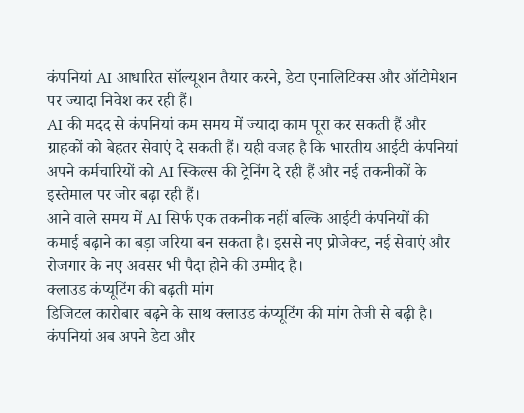कंपनियां AI आधारित सॉल्यूशन तैयार करने, डेटा एनालिटिक्स और ऑटोमेशन पर ज्यादा निवेश कर रही हैं।
AI की मदद से कंपनियां कम समय में ज्यादा काम पूरा कर सकती हैं और ग्राहकों को बेहतर सेवाएं दे सकती हैं। यही वजह है कि भारतीय आईटी कंपनियां अपने कर्मचारियों को AI स्किल्स की ट्रेनिंग दे रही हैं और नई तकनीकों के इस्तेमाल पर जोर बढ़ा रही हैं।
आने वाले समय में AI सिर्फ एक तकनीक नहीं बल्कि आईटी कंपनियों की कमाई बढ़ाने का बड़ा जरिया बन सकता है। इससे नए प्रोजेक्ट, नई सेवाएं और रोजगार के नए अवसर भी पैदा होने की उम्मीद है।
क्लाउड कंप्यूटिंग की बढ़ती मांग
डिजिटल कारोबार बढ़ने के साथ क्लाउड कंप्यूटिंग की मांग तेजी से बढ़ी है। कंपनियां अब अपने डेटा और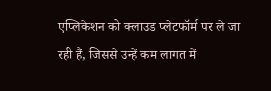एप्लिकेशन को क्लाउड प्लेटफॉर्म पर ले जा रही हैं, जिससे उन्हें कम लागत में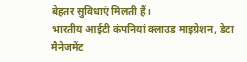बेहतर सुविधाएं मिलती हैं।
भारतीय आईटी कंपनियां क्लाउड माइग्रेशन, डेटा मैनेजमेंट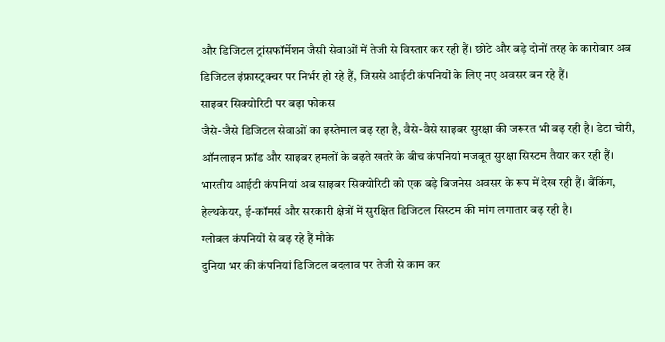और डिजिटल ट्रांसफॉर्मेशन जैसी सेवाओं में तेजी से विस्तार कर रही हैं। छोटे और बड़े दोनों तरह के कारोबार अब डिजिटल इंफ्रास्ट्रक्चर पर निर्भर हो रहे हैं, जिससे आईटी कंपनियों के लिए नए अवसर बन रहे हैं।
साइबर सिक्योरिटी पर बढ़ा फोकस
जैसे-जैसे डिजिटल सेवाओं का इस्तेमाल बढ़ रहा है, वैसे-वैसे साइबर सुरक्षा की जरूरत भी बढ़ रही है। डेटा चोरी, ऑनलाइन फ्रॉड और साइबर हमलों के बढ़ते खतरे के बीच कंपनियां मजबूत सुरक्षा सिस्टम तैयार कर रही हैं।
भारतीय आईटी कंपनियां अब साइबर सिक्योरिटी को एक बड़े बिजनेस अवसर के रूप में देख रही हैं। बैंकिंग, हेल्थकेयर, ई-कॉमर्स और सरकारी क्षेत्रों में सुरक्षित डिजिटल सिस्टम की मांग लगातार बढ़ रही है।
ग्लोबल कंपनियों से बढ़ रहे हैं मौके
दुनिया भर की कंपनियां डिजिटल बदलाव पर तेजी से काम कर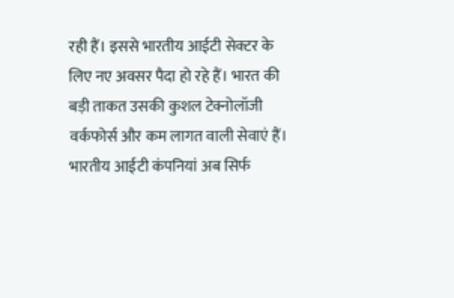रही हैं। इससे भारतीय आईटी सेक्टर के लिए नए अवसर पैदा हो रहे हैं। भारत की बड़ी ताकत उसकी कुशल टेक्नोलॉजी वर्कफोर्स और कम लागत वाली सेवाएं हैं।
भारतीय आईटी कंपनियां अब सिर्फ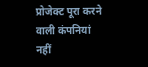प्रोजेक्ट पूरा करने वाली कंपनियां नहीं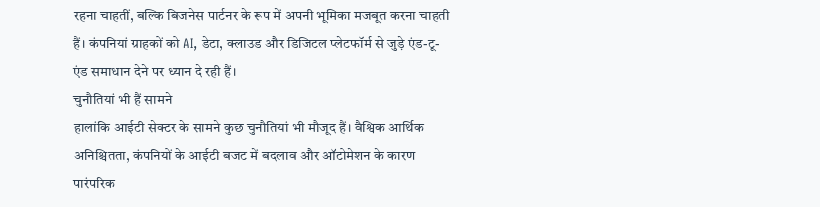रहना चाहतीं, बल्कि बिजनेस पार्टनर के रूप में अपनी भूमिका मजबूत करना चाहती हैं। कंपनियां ग्राहकों को AI, डेटा, क्लाउड और डिजिटल प्लेटफॉर्म से जुड़े एंड-टू-एंड समाधान देने पर ध्यान दे रही हैं।
चुनौतियां भी हैं सामने
हालांकि आईटी सेक्टर के सामने कुछ चुनौतियां भी मौजूद हैं। वैश्विक आर्थिक अनिश्चितता, कंपनियों के आईटी बजट में बदलाव और ऑटोमेशन के कारण पारंपरिक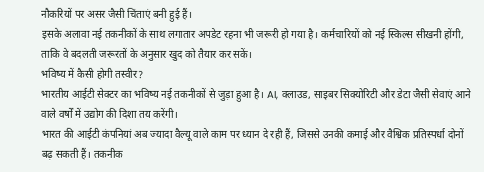नौकरियों पर असर जैसी चिंताएं बनी हुई हैं।
इसके अलावा नई तकनीकों के साथ लगातार अपडेट रहना भी जरूरी हो गया है। कर्मचारियों को नई स्किल्स सीखनी होंगी, ताकि वे बदलती जरूरतों के अनुसार खुद को तैयार कर सकें।
भविष्य में कैसी होगी तस्वीर?
भारतीय आईटी सेक्टर का भविष्य नई तकनीकों से जुड़ा हुआ है। AI, क्लाउड, साइबर सिक्योरिटी और डेटा जैसी सेवाएं आने वाले वर्षों में उद्योग की दिशा तय करेंगी।
भारत की आईटी कंपनियां अब ज्यादा वैल्यू वाले काम पर ध्यान दे रही हैं, जिससे उनकी कमाई और वैश्विक प्रतिस्पर्धा दोनों बढ़ सकती हैं। तकनीक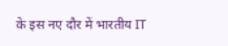के इस नए दौर में भारतीय IT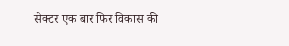सेक्टर एक बार फिर विकास की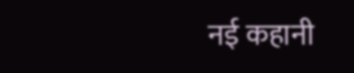नई कहानी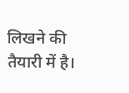लिखने की तैयारी में है।